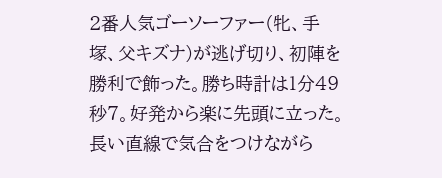2番人気ゴーソーファー(牝、手塚、父キズナ)が逃げ切り、初陣を勝利で飾った。勝ち時計は1分49秒7。好発から楽に先頭に立った。長い直線で気合をつけながら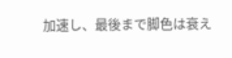加速し、最後まで脚色は衰え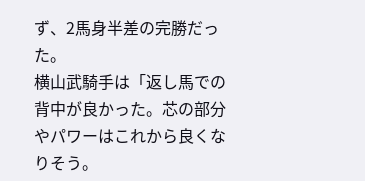ず、2馬身半差の完勝だった。
横山武騎手は「返し馬での背中が良かった。芯の部分やパワーはこれから良くなりそう。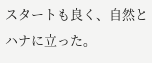スタートも良く、自然とハナに立った。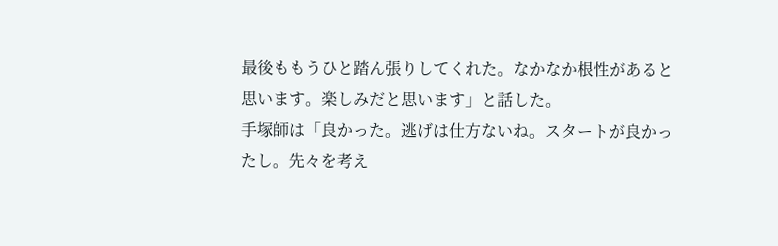最後ももうひと踏ん張りしてくれた。なかなか根性があると思います。楽しみだと思います」と話した。
手塚師は「良かった。逃げは仕方ないね。スタートが良かったし。先々を考え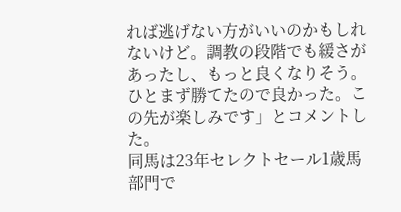れば逃げない方がいいのかもしれないけど。調教の段階でも緩さがあったし、もっと良くなりそう。ひとまず勝てたので良かった。この先が楽しみです」とコメントした。
同馬は23年セレクトセール1歳馬部門で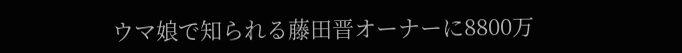ウマ娘で知られる藤田晋オーナーに8800万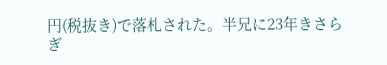円(税抜き)で落札された。半兄に23年きさらぎ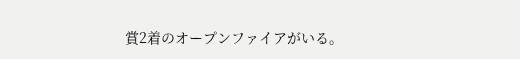賞2着のオープンファイアがいる。